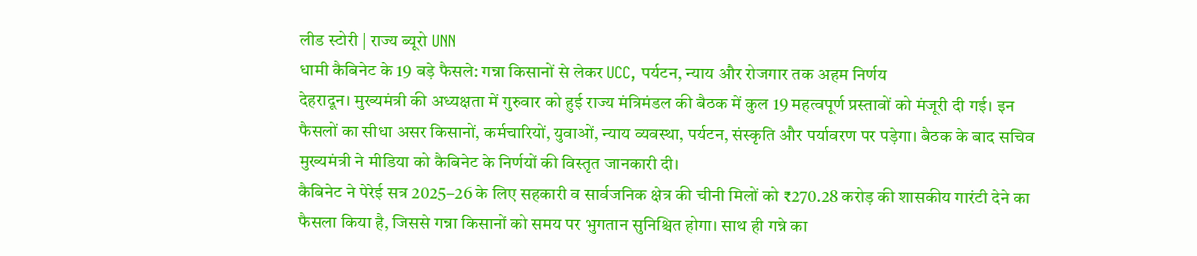लीड स्टोरी | राज्य ब्यूरो UNN
धामी कैबिनेट के 19 बड़े फैसले: गन्ना किसानों से लेकर UCC, पर्यटन, न्याय और रोजगार तक अहम निर्णय
देहरादून। मुख्यमंत्री की अध्यक्षता में गुरुवार को हुई राज्य मंत्रिमंडल की बैठक में कुल 19 महत्वपूर्ण प्रस्तावों को मंजूरी दी गई। इन फैसलों का सीधा असर किसानों, कर्मचारियों, युवाओं, न्याय व्यवस्था, पर्यटन, संस्कृति और पर्यावरण पर पड़ेगा। बैठक के बाद सचिव मुख्यमंत्री ने मीडिया को कैबिनेट के निर्णयों की विस्तृत जानकारी दी।
कैबिनेट ने पेरेई सत्र 2025–26 के लिए सहकारी व सार्वजनिक क्षेत्र की चीनी मिलों को ₹270.28 करोड़ की शासकीय गारंटी देने का फैसला किया है, जिससे गन्ना किसानों को समय पर भुगतान सुनिश्चित होगा। साथ ही गन्ने का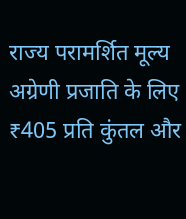राज्य परामर्शित मूल्य अग्रेणी प्रजाति के लिए ₹405 प्रति कुंतल और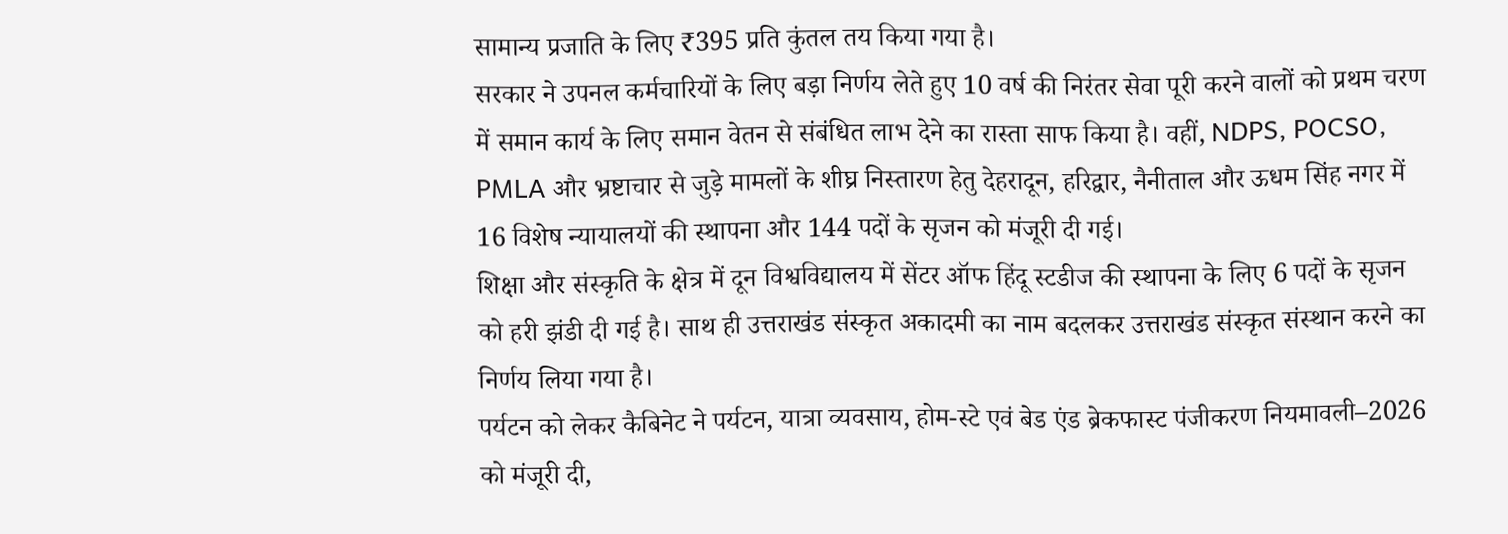सामान्य प्रजाति के लिए ₹395 प्रति कुंतल तय किया गया है।
सरकार ने उपनल कर्मचारियों के लिए बड़ा निर्णय लेते हुए 10 वर्ष की निरंतर सेवा पूरी करने वालों को प्रथम चरण में समान कार्य के लिए समान वेतन से संबंधित लाभ देने का रास्ता साफ किया है। वहीं, NDPS, POCSO, PMLA और भ्रष्टाचार से जुड़े मामलों के शीघ्र निस्तारण हेतु देहरादून, हरिद्वार, नैनीताल और ऊधम सिंह नगर में 16 विशेष न्यायालयों की स्थापना और 144 पदों के सृजन को मंजूरी दी गई।
शिक्षा और संस्कृति के क्षेत्र में दून विश्वविद्यालय में सेंटर ऑफ हिंदू स्टडीज की स्थापना के लिए 6 पदों के सृजन को हरी झंडी दी गई है। साथ ही उत्तराखंड संस्कृत अकादमी का नाम बदलकर उत्तराखंड संस्कृत संस्थान करने का निर्णय लिया गया है।
पर्यटन को लेकर कैबिनेट ने पर्यटन, यात्रा व्यवसाय, होम-स्टे एवं बेड एंड ब्रेकफास्ट पंजीकरण नियमावली–2026 को मंजूरी दी,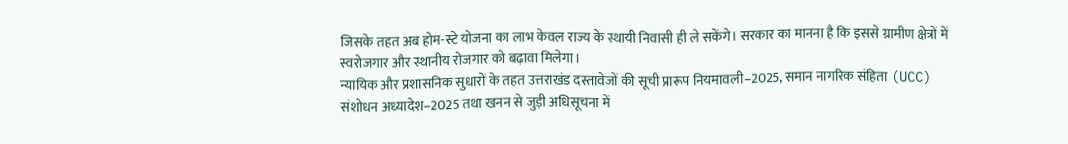जिसके तहत अब होम-स्टे योजना का लाभ केवल राज्य के स्थायी निवासी ही ले सकेंगे। सरकार का मानना है कि इससे ग्रामीण क्षेत्रों में स्वरोजगार और स्थानीय रोजगार को बढ़ावा मिलेगा।
न्यायिक और प्रशासनिक सुधारों के तहत उत्तराखंड दस्तावेजों की सूची प्रारूप नियमावली–2025, समान नागरिक संहिता (UCC) संशोधन अध्यादेश–2025 तथा खनन से जुड़ी अधिसूचना में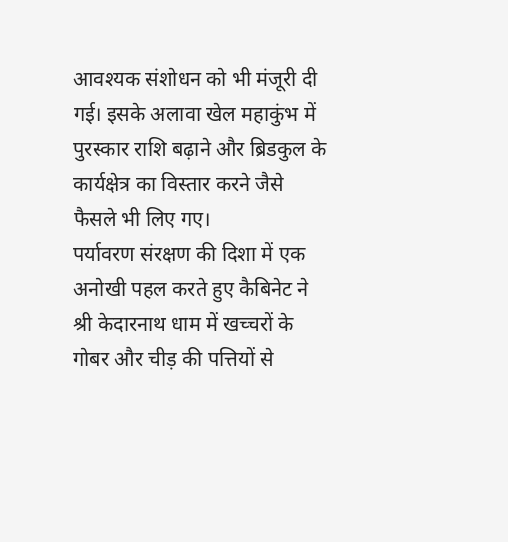आवश्यक संशोधन को भी मंजूरी दी गई। इसके अलावा खेल महाकुंभ में पुरस्कार राशि बढ़ाने और ब्रिडकुल के कार्यक्षेत्र का विस्तार करने जैसे फैसले भी लिए गए।
पर्यावरण संरक्षण की दिशा में एक अनोखी पहल करते हुए कैबिनेट ने श्री केदारनाथ धाम में खच्चरों के गोबर और चीड़ की पत्तियों से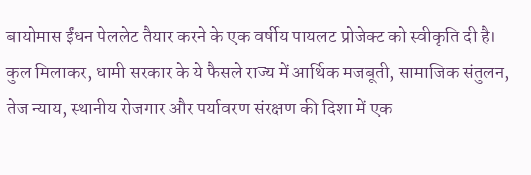बायोमास ईंधन पेललेट तैयार करने के एक वर्षीय पायलट प्रोजेक्ट को स्वीकृति दी है।
कुल मिलाकर, धामी सरकार के ये फैसले राज्य में आर्थिक मजबूती, सामाजिक संतुलन, तेज न्याय, स्थानीय रोजगार और पर्यावरण संरक्षण की दिशा में एक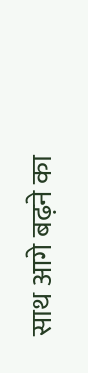साथ आगे बढ़ने का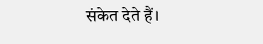संकेत देते हैं।